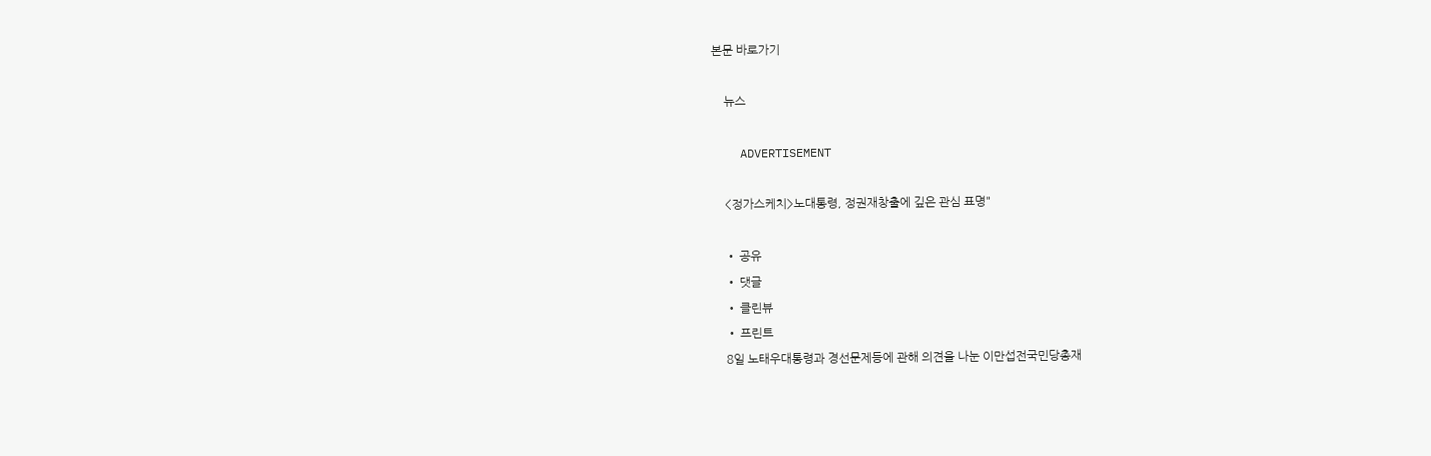본문 바로가기

    뉴스

    ADVERTISEMENT

    <정가스케치>노대통령, 정권재창출에 깊은 관심 표명"

    • 공유
    • 댓글
    • 클린뷰
    • 프린트
    8일 노태우대통령과 경선문제등에 관해 의견을 나눈 이만섭전국민당총재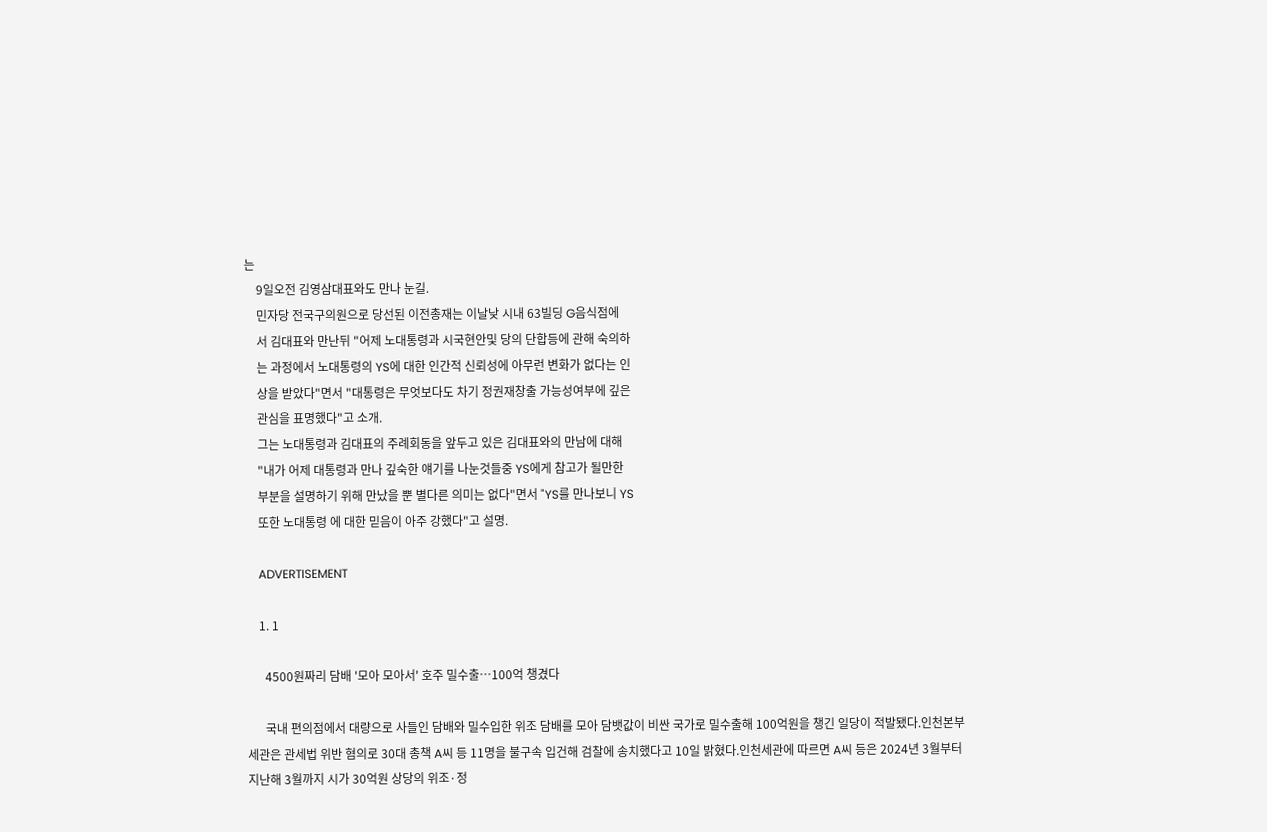는
    9일오전 김영삼대표와도 만나 눈길.
    민자당 전국구의원으로 당선된 이전총재는 이날낮 시내 63빌딩 G음식점에
    서 김대표와 만난뒤 "어제 노대통령과 시국현안및 당의 단합등에 관해 숙의하
    는 과정에서 노대통령의 YS에 대한 인간적 신뢰성에 아무런 변화가 없다는 인
    상을 받았다"면서 "대통령은 무엇보다도 차기 정권재창출 가능성여부에 깊은
    관심을 표명했다"고 소개.
    그는 노대통령과 김대표의 주례회동을 앞두고 있은 김대표와의 만남에 대해
    "내가 어제 대통령과 만나 깊숙한 얘기를 나눈것들중 YS에게 참고가 될만한
    부분을 설명하기 위해 만났을 뿐 별다른 의미는 없다"면서 "YS를 만나보니 YS
    또한 노대통령 에 대한 믿음이 아주 강했다"고 설명.

    ADVERTISEMENT

    1. 1

      4500원짜리 담배 '모아 모아서' 호주 밀수출…100억 챙겼다

      국내 편의점에서 대량으로 사들인 담배와 밀수입한 위조 담배를 모아 담뱃값이 비싼 국가로 밀수출해 100억원을 챙긴 일당이 적발됐다.인천본부세관은 관세법 위반 혐의로 30대 총책 A씨 등 11명을 불구속 입건해 검찰에 송치했다고 10일 밝혔다.인천세관에 따르면 A씨 등은 2024년 3월부터 지난해 3월까지 시가 30억원 상당의 위조·정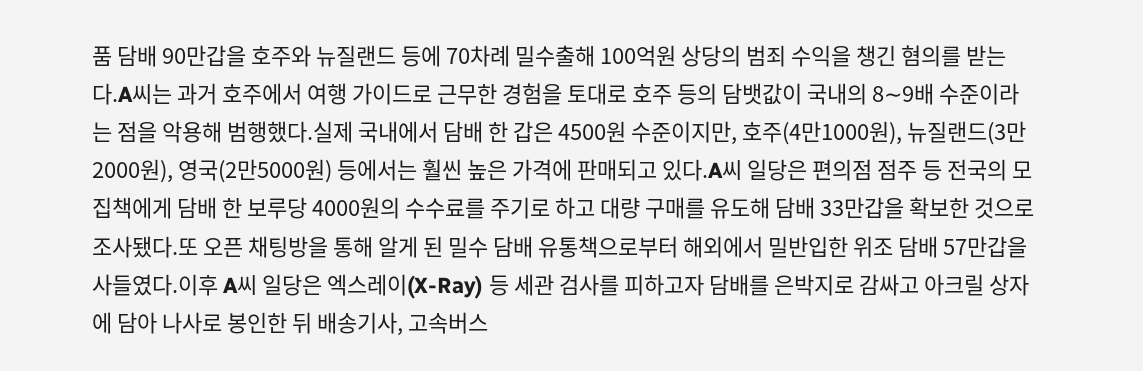품 담배 90만갑을 호주와 뉴질랜드 등에 70차례 밀수출해 100억원 상당의 범죄 수익을 챙긴 혐의를 받는다.A씨는 과거 호주에서 여행 가이드로 근무한 경험을 토대로 호주 등의 담뱃값이 국내의 8∼9배 수준이라는 점을 악용해 범행했다.실제 국내에서 담배 한 갑은 4500원 수준이지만, 호주(4만1000원), 뉴질랜드(3만2000원), 영국(2만5000원) 등에서는 훨씬 높은 가격에 판매되고 있다.A씨 일당은 편의점 점주 등 전국의 모집책에게 담배 한 보루당 4000원의 수수료를 주기로 하고 대량 구매를 유도해 담배 33만갑을 확보한 것으로 조사됐다.또 오픈 채팅방을 통해 알게 된 밀수 담배 유통책으로부터 해외에서 밀반입한 위조 담배 57만갑을 사들였다.이후 A씨 일당은 엑스레이(X-Ray) 등 세관 검사를 피하고자 담배를 은박지로 감싸고 아크릴 상자에 담아 나사로 봉인한 뒤 배송기사, 고속버스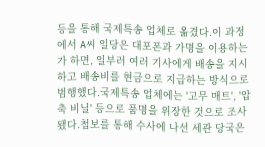등을 통해 국제특송 업체로 옮겼다.이 과정에서 A씨 일당은 대포폰과 가명을 이용하는가 하면, 일부러 여러 기사에게 배송을 지시하고 배송비를 현금으로 지급하는 방식으로 범행했다.국제특송 업체에는 '고무 매트', '압축 비닐' 등으로 품명을 위장한 것으로 조사됐다.첩보를 통해 수사에 나선 세관 당국은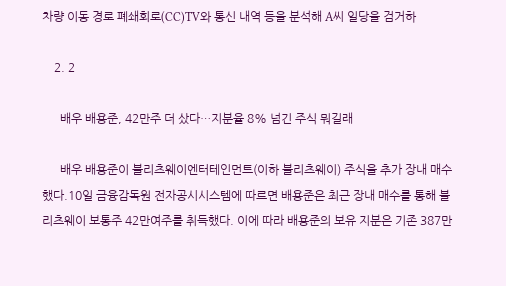차량 이동 경로 폐쇄회로(CC)TV와 통신 내역 등을 분석해 A씨 일당을 검거하

    2. 2

      배우 배용준, 42만주 더 샀다…지분율 8% 넘긴 주식 뭐길래

      배우 배용준이 블리츠웨이엔터테인먼트(이하 블리츠웨이) 주식을 추가 장내 매수했다.10일 금융감독원 전자공시시스템에 따르면 배용준은 최근 장내 매수를 통해 블리츠웨이 보통주 42만여주를 취득했다. 이에 따라 배용준의 보유 지분은 기존 387만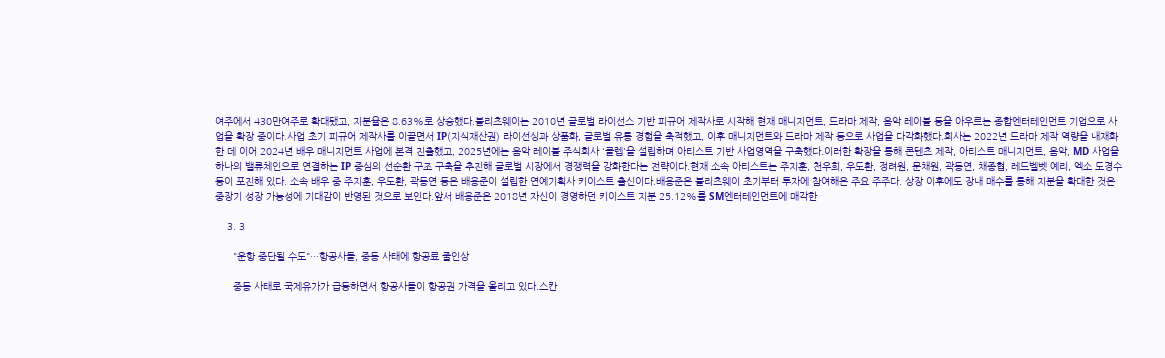여주에서 430만여주로 확대됐고, 지분율은 8.63%로 상승했다.블리츠웨이는 2010년 글로벌 라이선스 기반 피규어 제작사로 시작해 현재 매니지먼트, 드라마 제작, 음악 레이블 등을 아우르는 종합엔터테인먼트 기업으로 사업을 확장 중이다.사업 초기 피규어 제작사를 이끌면서 IP(지식재산권) 라이선싱과 상품화, 글로벌 유통 경험을 축적했고, 이후 매니지먼트와 드라마 제작 등으로 사업을 다각화했다.회사는 2022년 드라마 제작 역량을 내재화한 데 이어 2024년 배우 매니지먼트 사업에 본격 진출했고, 2025년에는 음악 레이블 주식회사 '클렙'을 설립하며 아티스트 기반 사업영역을 구축했다.이러한 확장을 통해 콘텐츠 제작, 아티스트 매니지먼트, 음악, MD 사업을 하나의 밸류체인으로 연결하는 IP 중심의 선순환 구조 구축을 추진해 글로벌 시장에서 경쟁력을 강화한다는 전략이다.현재 소속 아티스트는 주지훈, 천우희, 우도환, 정려원, 문채원, 곽동연, 채종협, 레드벨벳 예리, 엑소 도경수 등이 포진해 있다. 소속 배우 중 주지훈, 우도환, 곽동연 등은 배용준이 설립한 연예기획사 키이스트 출신이다.배용준은 블리츠웨이 초기부터 투자에 참여해온 주요 주주다. 상장 이후에도 장내 매수를 통해 지분을 확대한 것은 중장기 성장 가능성에 기대감이 반영된 것으로 보인다.앞서 배용준은 2018년 자신이 경영하던 키이스트 지분 25.12%를 SM엔터테인먼트에 매각한

    3. 3

      "운항 중단될 수도"…항공사들, 중동 사태에 항공료 줄인상

      중동 사태로 국제유가가 급등하면서 항공사들이 항공권 가격을 올리고 있다.스칸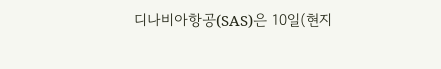디나비아항공(SAS)은 10일(현지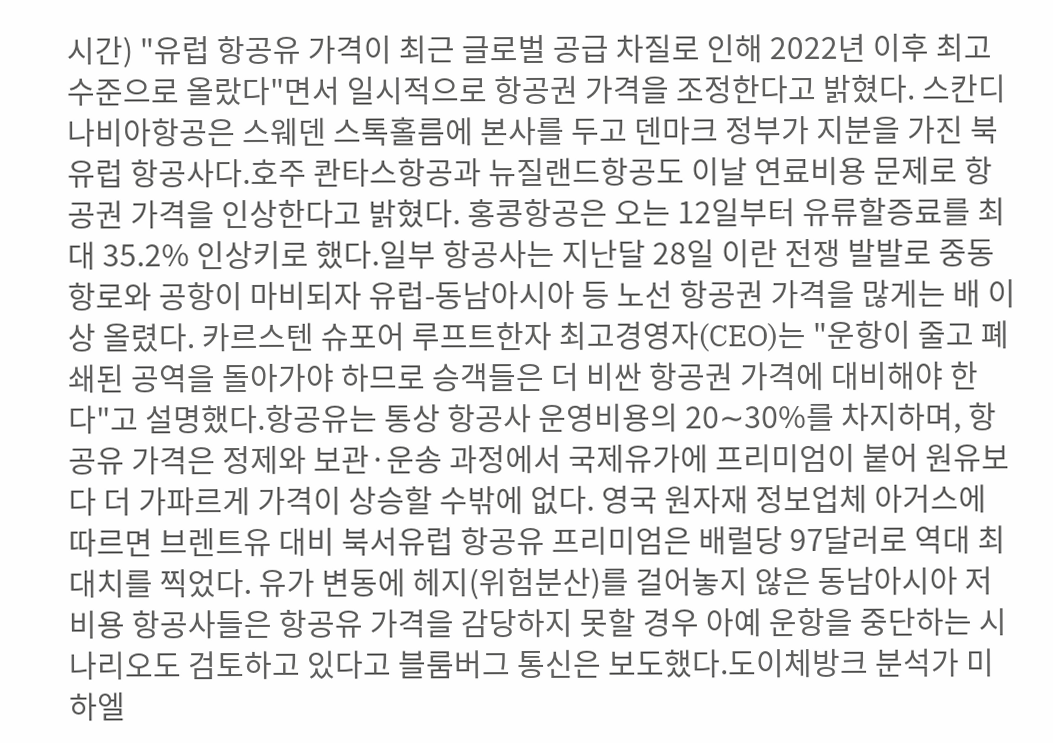시간) "유럽 항공유 가격이 최근 글로벌 공급 차질로 인해 2022년 이후 최고 수준으로 올랐다"면서 일시적으로 항공권 가격을 조정한다고 밝혔다. 스칸디나비아항공은 스웨덴 스톡홀름에 본사를 두고 덴마크 정부가 지분을 가진 북유럽 항공사다.호주 콴타스항공과 뉴질랜드항공도 이날 연료비용 문제로 항공권 가격을 인상한다고 밝혔다. 홍콩항공은 오는 12일부터 유류할증료를 최대 35.2% 인상키로 했다.일부 항공사는 지난달 28일 이란 전쟁 발발로 중동 항로와 공항이 마비되자 유럽-동남아시아 등 노선 항공권 가격을 많게는 배 이상 올렸다. 카르스텐 슈포어 루프트한자 최고경영자(CEO)는 "운항이 줄고 폐쇄된 공역을 돌아가야 하므로 승객들은 더 비싼 항공권 가격에 대비해야 한다"고 설명했다.항공유는 통상 항공사 운영비용의 20∼30%를 차지하며, 항공유 가격은 정제와 보관·운송 과정에서 국제유가에 프리미엄이 붙어 원유보다 더 가파르게 가격이 상승할 수밖에 없다. 영국 원자재 정보업체 아거스에 따르면 브렌트유 대비 북서유럽 항공유 프리미엄은 배럴당 97달러로 역대 최대치를 찍었다. 유가 변동에 헤지(위험분산)를 걸어놓지 않은 동남아시아 저비용 항공사들은 항공유 가격을 감당하지 못할 경우 아예 운항을 중단하는 시나리오도 검토하고 있다고 블룸버그 통신은 보도했다.도이체방크 분석가 미하엘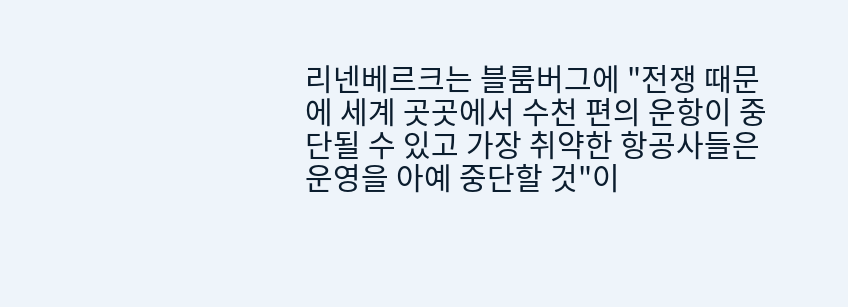리넨베르크는 블룸버그에 "전쟁 때문에 세계 곳곳에서 수천 편의 운항이 중단될 수 있고 가장 취약한 항공사들은 운영을 아예 중단할 것"이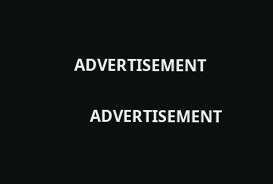ADVERTISEMENT

    ADVERTISEMENT